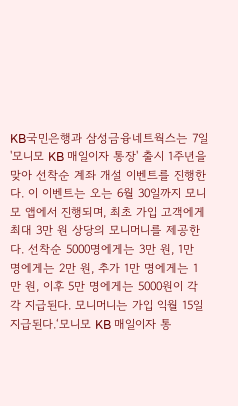KB국민은행과 삼성금융네트웍스는 7일 '모니모 KB 매일이자 통장' 출시 1주년을 맞아 선착순 계좌 개설 이벤트를 진행한다. 이 이벤트는 오는 6월 30일까지 모니모 앱에서 진행되며, 최초 가입 고객에게 최대 3만 원 상당의 모니머니를 제공한다. 선착순 5000명에게는 3만 원, 1만 명에게는 2만 원, 추가 1만 명에게는 1만 원, 이후 5만 명에게는 5000원이 각각 지급된다. 모니머니는 가입 익월 15일 지급된다.‘모니모 KB 매일이자 통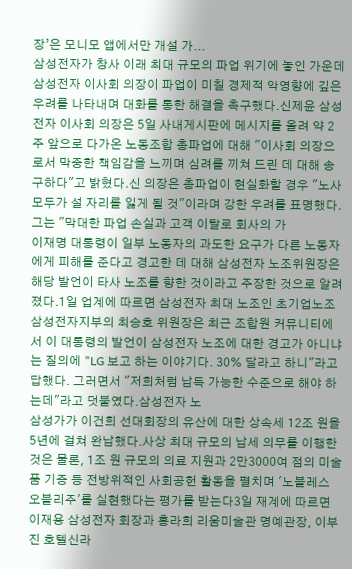장’은 모니모 앱에서만 개설 가...
삼성전자가 창사 이래 최대 규모의 파업 위기에 놓인 가운데 삼성전자 이사회 의장이 파업이 미칠 경제적 악영향에 깊은 우려를 나타내며 대화를 통한 해결을 촉구했다.신제윤 삼성전자 이사회 의장은 5일 사내게시판에 메시지를 올려 약 2주 앞으로 다가온 노동조합 총파업에 대해 "이사회 의장으로서 막중한 책임감을 느끼며 심려를 끼쳐 드린 데 대해 송구하다"고 밝혔다.신 의장은 총파업이 현실화할 경우 "노사 모두가 설 자리를 잃게 될 것"이라며 강한 우려를 표명했다.그는 "막대한 파업 손실과 고객 이탈로 회사의 가
이재명 대통령이 일부 노동자의 과도한 요구가 다른 노동자에게 피해를 준다고 경고한 데 대해 삼성전자 노조위원장은 해당 발언이 타사 노조를 향한 것이라고 주장한 것으로 알려졌다.1일 업계에 따르면 삼성전자 최대 노조인 초기업노조 삼성전자지부의 최승호 위원장은 최근 조합원 커뮤니티에서 이 대통령의 발언이 삼성전자 노조에 대한 경고가 아니냐는 질의에 "LG 보고 하는 이야기다. 30% 달라고 하니"라고 답했다. 그러면서 "저희처럼 납득 가능한 수준으로 해야 하는데"라고 덧붙였다.삼성전자 노
삼성가가 이건희 선대회장의 유산에 대한 상속세 12조 원을 5년에 걸쳐 완납했다.사상 최대 규모의 납세 의무를 이행한 것은 물론, 1조 원 규모의 의료 지원과 2만3000여 점의 미술품 기증 등 전방위적인 사회공헌 활동을 펼치며 '노블레스 오블리주'를 실현했다는 평가를 받는다3일 재계에 따르면 이재용 삼성전자 회장과 홍라희 리움미술관 명예관장, 이부진 호텔신라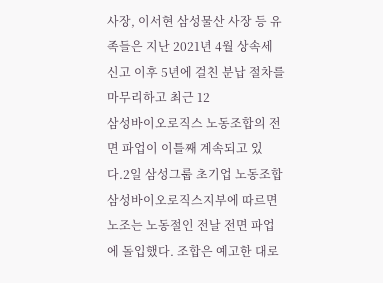사장, 이서현 삼성물산 사장 등 유족들은 지난 2021년 4월 상속세 신고 이후 5년에 걸친 분납 절차를 마무리하고 최근 12
삼성바이오로직스 노동조합의 전면 파업이 이틀째 계속되고 있다.2일 삼성그룹 초기업 노동조합 삼성바이오로직스지부에 따르면 노조는 노동절인 전날 전면 파업에 돌입했다. 조합은 예고한 대로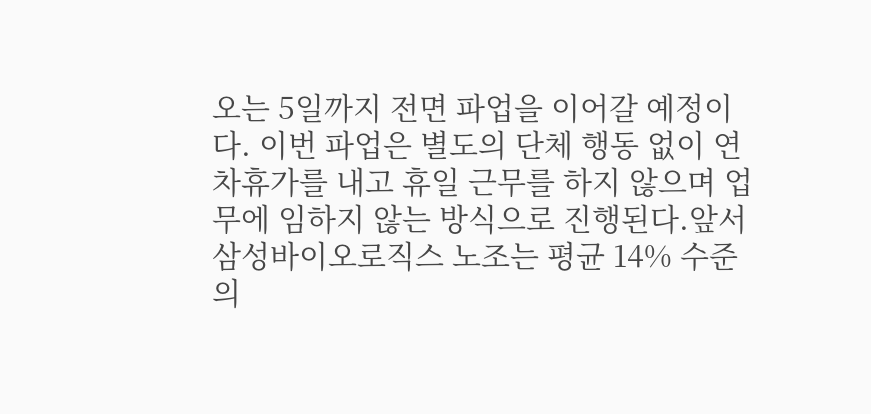오는 5일까지 전면 파업을 이어갈 예정이다. 이번 파업은 별도의 단체 행동 없이 연차휴가를 내고 휴일 근무를 하지 않으며 업무에 임하지 않는 방식으로 진행된다.앞서 삼성바이오로직스 노조는 평균 14% 수준의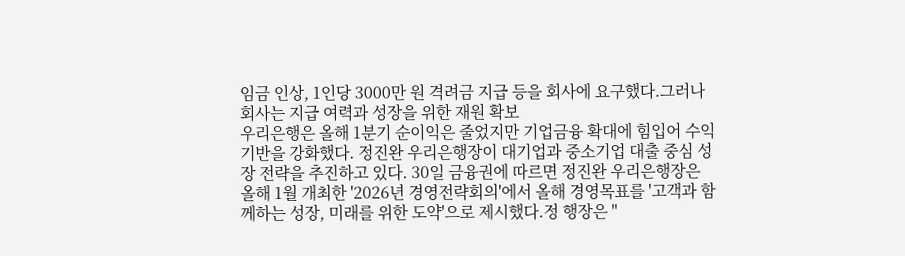임금 인상, 1인당 3000만 원 격려금 지급 등을 회사에 요구했다.그러나 회사는 지급 여력과 성장을 위한 재원 확보
우리은행은 올해 1분기 순이익은 줄었지만 기업금융 확대에 힘입어 수익 기반을 강화했다. 정진완 우리은행장이 대기업과 중소기업 대출 중심 성장 전략을 추진하고 있다. 30일 금융권에 따르면 정진완 우리은행장은 올해 1월 개최한 '2026년 경영전략회의'에서 올해 경영목표를 '고객과 함께하는 성장, 미래를 위한 도약'으로 제시했다.정 행장은 "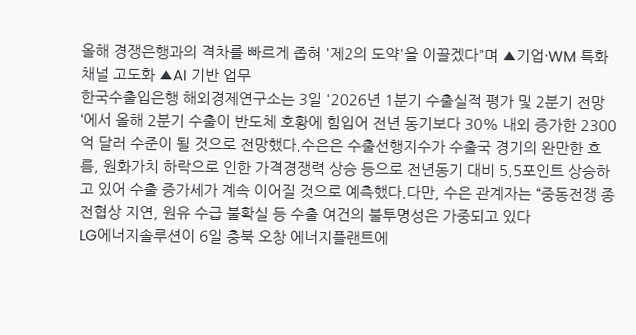올해 경쟁은행과의 격차를 빠르게 좁혀 '제2의 도약'을 이끌겠다"며 ▲기업·WM 특화채널 고도화 ▲AI 기반 업무
한국수출입은행 해외경제연구소는 3일 '2026년 1분기 수출실적 평가 및 2분기 전망‘에서 올해 2분기 수출이 반도체 호황에 힘입어 전년 동기보다 30% 내외 증가한 2300억 달러 수준이 될 것으로 전망했다.수은은 수출선행지수가 수출국 경기의 완만한 흐름, 원화가치 하락으로 인한 가격경쟁력 상승 등으로 전년동기 대비 5.5포인트 상승하고 있어 수출 증가세가 계속 이어질 것으로 예측했다.다만, 수은 관계자는 “중동전쟁 종전협상 지연, 원유 수급 불확실 등 수출 여건의 불투명성은 가중되고 있다
LG에너지솔루션이 6일 충북 오창 에너지플랜트에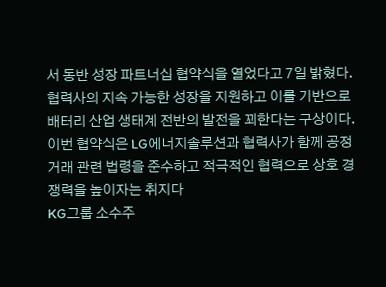서 동반 성장 파트너십 협약식을 열었다고 7일 밝혔다. 협력사의 지속 가능한 성장을 지원하고 이를 기반으로 배터리 산업 생태계 전반의 발전을 꾀한다는 구상이다. 이번 협약식은 LG에너지솔루션과 협력사가 함께 공정 거래 관련 법령을 준수하고 적극적인 협력으로 상호 경쟁력을 높이자는 취지다
KG그룹 소수주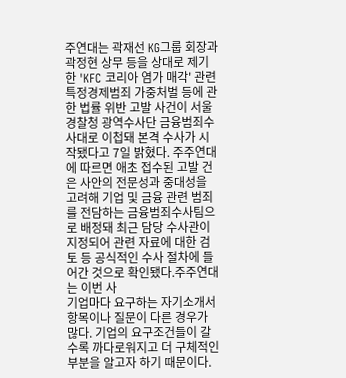주연대는 곽재선 KG그룹 회장과 곽정현 상무 등을 상대로 제기한 'KFC 코리아 염가 매각' 관련 특정경제범죄 가중처벌 등에 관한 법률 위반 고발 사건이 서울경찰청 광역수사단 금융범죄수사대로 이첩돼 본격 수사가 시작됐다고 7일 밝혔다. 주주연대에 따르면 애초 접수된 고발 건은 사안의 전문성과 중대성을 고려해 기업 및 금융 관련 범죄를 전담하는 금융범죄수사팀으로 배정돼 최근 담당 수사관이 지정되어 관련 자료에 대한 검토 등 공식적인 수사 절차에 들어간 것으로 확인됐다.주주연대는 이번 사
기업마다 요구하는 자기소개서 항목이나 질문이 다른 경우가 많다. 기업의 요구조건들이 갈수록 까다로워지고 더 구체적인 부분을 알고자 하기 때문이다.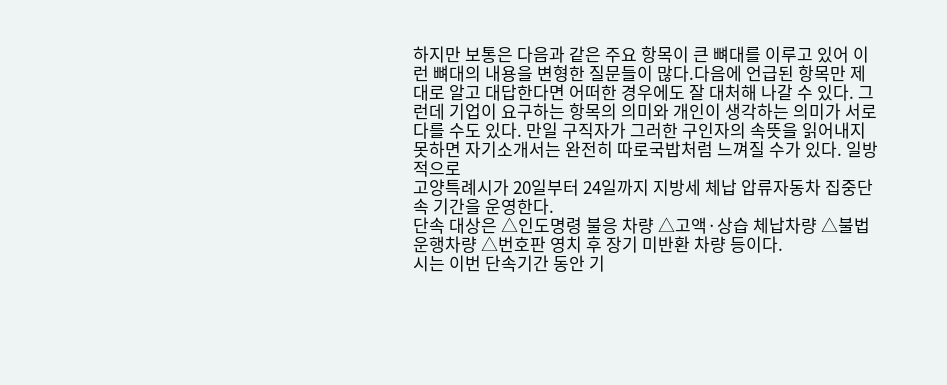하지만 보통은 다음과 같은 주요 항목이 큰 뼈대를 이루고 있어 이런 뼈대의 내용을 변형한 질문들이 많다.다음에 언급된 항목만 제대로 알고 대답한다면 어떠한 경우에도 잘 대처해 나갈 수 있다. 그런데 기업이 요구하는 항목의 의미와 개인이 생각하는 의미가 서로 다를 수도 있다. 만일 구직자가 그러한 구인자의 속뜻을 읽어내지 못하면 자기소개서는 완전히 따로국밥처럼 느껴질 수가 있다. 일방적으로
고양특례시가 20일부터 24일까지 지방세 체납 압류자동차 집중단속 기간을 운영한다.
단속 대상은 △인도명령 불응 차량 △고액·상습 체납차량 △불법운행차량 △번호판 영치 후 장기 미반환 차량 등이다.
시는 이번 단속기간 동안 기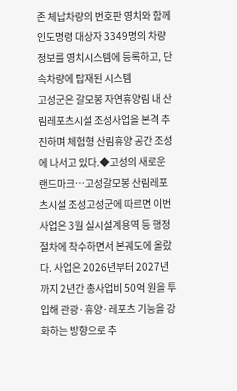존 체납차량의 번호판 영치와 함께 인도명령 대상자 3349명의 차량정보를 영치시스템에 등록하고, 단속차량에 탑재된 시스템
고성군은 갈모봉 자연휴양림 내 산림레포츠시설 조성사업을 본격 추진하며 체험형 산림휴양 공간 조성에 나서고 있다.◆고성의 새로운 랜드마크…고성갈모봉 산림레포츠시설 조성고성군에 따르면 이번 사업은 3월 실시설계용역 등 행정절차에 착수하면서 본궤도에 올랐다. 사업은 2026년부터 2027년까지 2년간 총사업비 50억 원을 투입해 관광·휴양·레포츠 기능을 강화하는 방향으로 추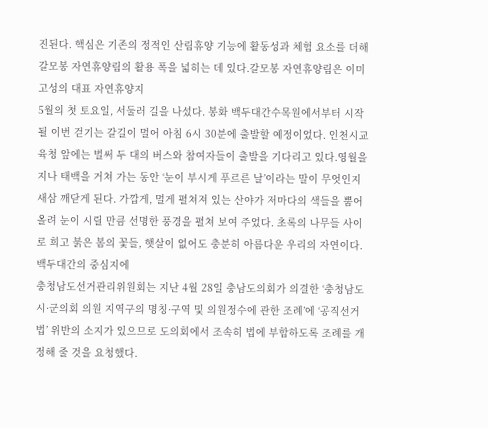진된다. 핵심은 기존의 정적인 산림휴양 기능에 활동성과 체험 요소를 더해 갈모봉 자연휴양림의 활용 폭을 넓히는 데 있다.갈모봉 자연휴양림은 이미 고성의 대표 자연휴양지
5월의 첫 토요일, 서둘러 길을 나섰다. 봉화 백두대간수목원에서부터 시작될 이번 걷기는 갈길이 멀어 아침 6시 30분에 출발할 예정이었다. 인천시교육청 앞에는 벌써 두 대의 버스와 참여자들이 출발을 기다리고 있다.영월을 지나 태백을 거쳐 가는 동안 ‘눈이 부시게 푸르른 날’이라는 말이 무엇인지 새삼 깨닫게 된다. 가깝게, 멀게 펼쳐져 있는 산야가 저마다의 색들을 뿜어 올려 눈이 시릴 만큼 선명한 풍경을 펼쳐 보여 주었다. 초록의 나무들 사이로 희고 붉은 봄의 꽃들, 햇살이 없어도 충분히 아름다운 우리의 자연이다.백두대간의 중심지에
충청남도선거관리위원회는 지난 4월 28일 충남도의회가 의결한 ‘충청남도 시·군의회 의원 지역구의 명칭·구역 및 의원정수에 관한 조례’에 ‘공직선거법’ 위반의 소지가 있으므로 도의회에서 조속히 법에 부합하도록 조례를 개정해 줄 것을 요청했다.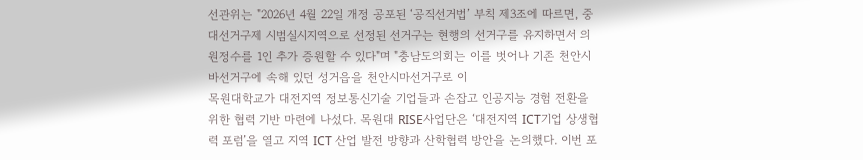선관위는 "2026년 4월 22일 개정 공포된 ‘공직선거법’ 부칙 제3조에 따르면, 중대선거구제 시범실시지역으로 선정된 선거구는 현행의 선거구를 유지하면서 의원정수를 1인 추가 증원할 수 있다"며 "충남도의회는 이를 벗어나 기존 천안시바선거구에 속해 있던 성거읍을 천안시마선거구로 이
목원대학교가 대전지역 정보통신기술 기업들과 손잡고 인공지능 경험 전환을 위한 협력 기반 마련에 나섰다. 목원대 RISE사업단은 ‘대전지역 ICT기업 상생협력 포럼’을 열고 지역 ICT 산업 발전 방향과 산학협력 방안을 논의했다. 이번 포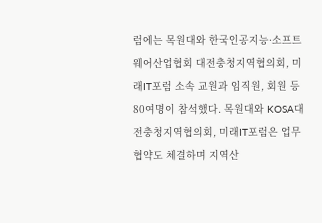럼에는 목원대와 한국인공지능·소프트웨어산업협회 대전충청지역협의회, 미래IT포럼 소속 교원과 임직원, 회원 등 80여명이 참석했다. 목원대와 KOSA대전충청지역협의회, 미래IT포럼은 업무협약도 체결하며 지역산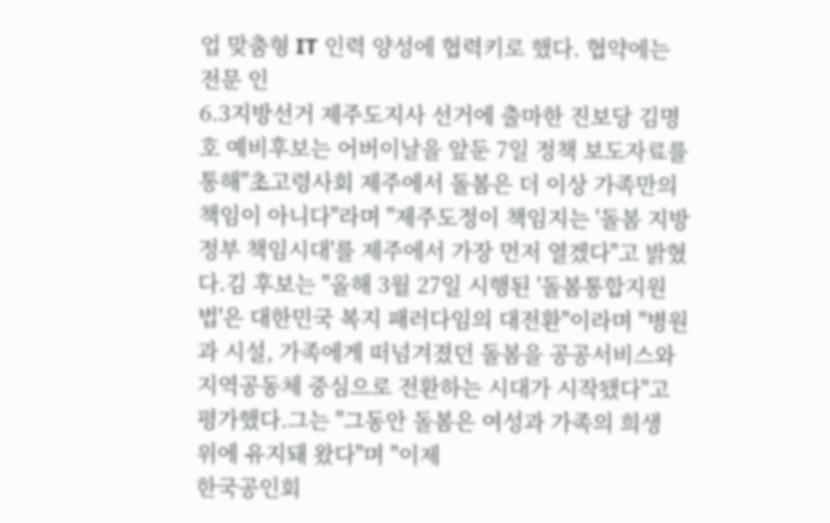업 맞춤형 IT 인력 양성에 협력키로 했다. 협약에는 전문 인
6.3지방선거 제주도지사 선거에 출마한 진보당 김명호 예비후보는 어버이날을 앞둔 7일 정책 보도자료를 통해"초고령사회 제주에서 돌봄은 더 이상 가족만의 책임이 아니다"라며 "제주도정이 책임지는 '돌봄 지방정부 책임시대'를 제주에서 가장 먼저 열겠다"고 밝혔다.김 후보는 "올해 3월 27일 시행된 '돌봄통합지원법'은 대한민국 복지 패러다임의 대전환"이라며 "병원과 시설, 가족에게 떠넘겨졌던 돌봄을 공공서비스와 지역공동체 중심으로 전환하는 시대가 시작됐다"고 평가했다.그는 "그동안 돌봄은 여성과 가족의 희생 위에 유지돼 왔다"며 "이제
한국공인회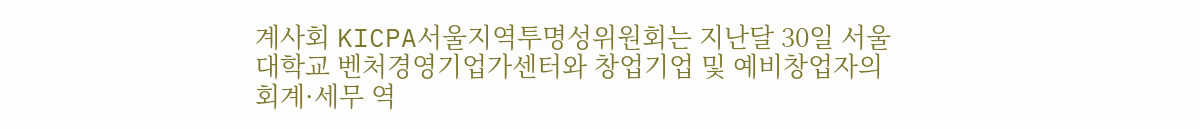계사회 KICPA서울지역투명성위원회는 지난달 30일 서울대학교 벤처경영기업가센터와 창업기업 및 예비창업자의 회계·세무 역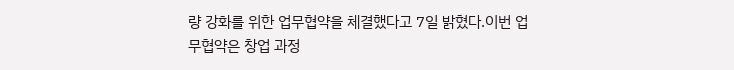량 강화를 위한 업무협약을 체결했다고 7일 밝혔다.이번 업무협약은 창업 과정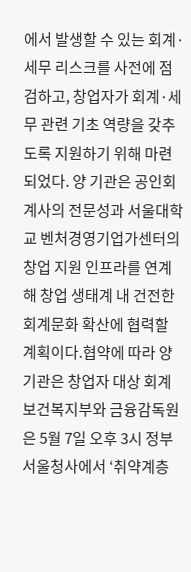에서 발생할 수 있는 회계·세무 리스크를 사전에 점검하고, 창업자가 회계·세무 관련 기초 역량을 갖추도록 지원하기 위해 마련되었다. 양 기관은 공인회계사의 전문성과 서울대학교 벤처경영기업가센터의 창업 지원 인프라를 연계해 창업 생태계 내 건전한 회계문화 확산에 협력할 계획이다.협약에 따라 양 기관은 창업자 대상 회계
보건복지부와 금융감독원은 5월 7일 오후 3시 정부서울청사에서 ‘취약계층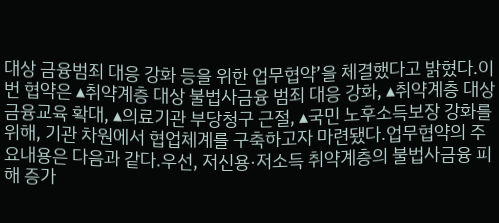대상 금융범죄 대응 강화 등을 위한 업무협약’을 체결했다고 밝혔다.이번 협약은 ▴취약계층 대상 불법사금융 범죄 대응 강화, ▴취약계층 대상 금융교육 확대, ▴의료기관 부당청구 근절, ▴국민 노후소득보장 강화를 위해, 기관 차원에서 협업체계를 구축하고자 마련됐다.업무협약의 주요내용은 다음과 같다.우선, 저신용·저소득 취약계층의 불법사금융 피해 증가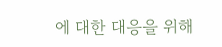에 대한 대응을 위해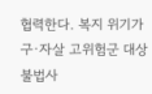협력한다. 복지 위기가구·자살 고위험군 대상 불법사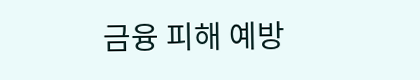금융 피해 예방